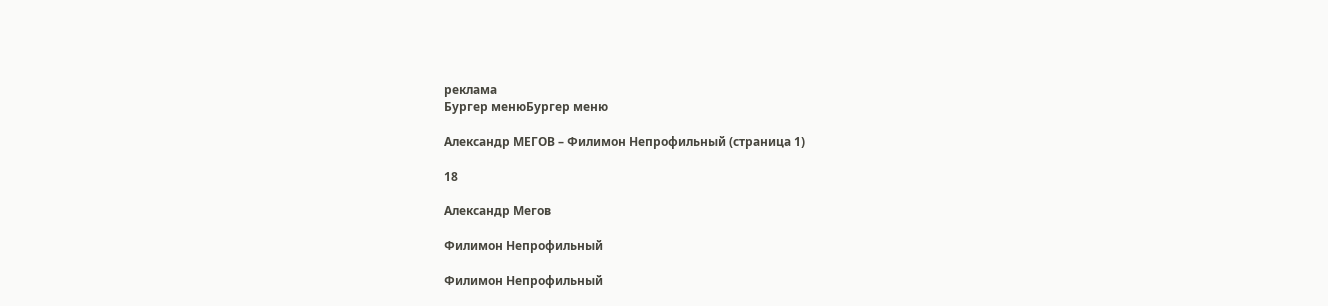реклама
Бургер менюБургер меню

Александр МЕГОВ – Филимон Непрофильный (страница 1)

18

Александр Мегов

Филимон Непрофильный

Филимон Непрофильный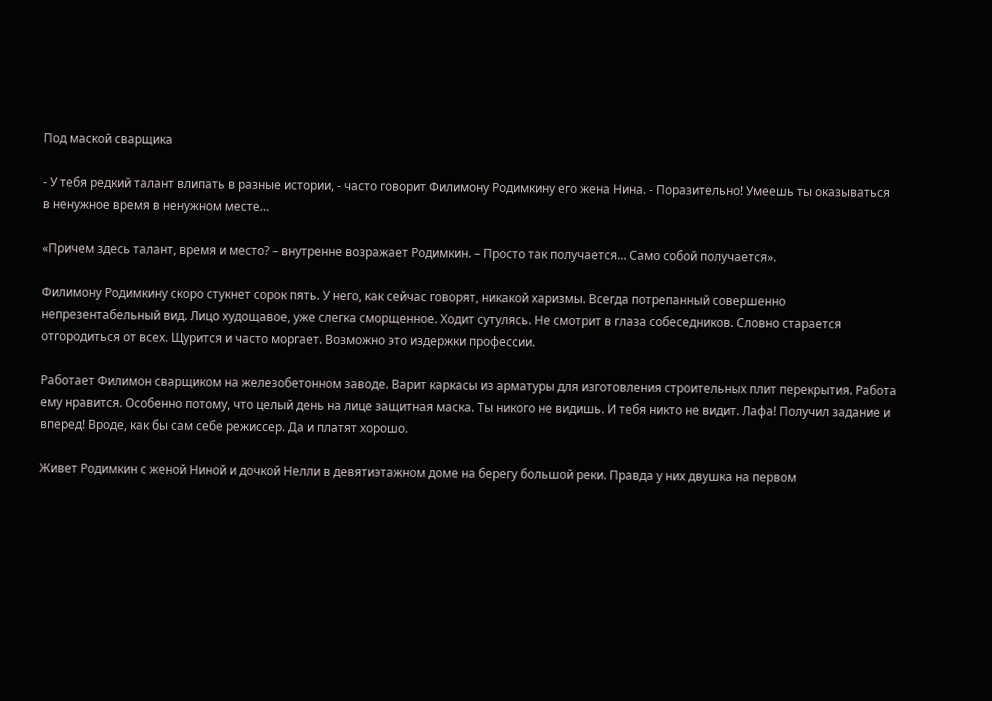Под маской сварщика

- У тебя редкий талант влипать в разные истории, - часто говорит Филимону Родимкину его жена Нина. - Поразительно! Умеешь ты оказываться в ненужное время в ненужном месте…

«Причем здесь талант, время и место? – внутренне возражает Родимкин. – Просто так получается… Само собой получается».

Филимону Родимкину скоро стукнет сорок пять. У него, как сейчас говорят, никакой харизмы. Всегда потрепанный совершенно непрезентабельный вид. Лицо худощавое, уже слегка сморщенное. Ходит сутулясь. Не смотрит в глаза собеседников. Словно старается отгородиться от всех. Щурится и часто моргает. Возможно это издержки профессии.

Работает Филимон сварщиком на железобетонном заводе. Варит каркасы из арматуры для изготовления строительных плит перекрытия. Работа ему нравится. Особенно потому, что целый день на лице защитная маска. Ты никого не видишь. И тебя никто не видит. Лафа! Получил задание и вперед! Вроде, как бы сам себе режиссер. Да и платят хорошо.

Живет Родимкин с женой Ниной и дочкой Нелли в девятиэтажном доме на берегу большой реки. Правда у них двушка на первом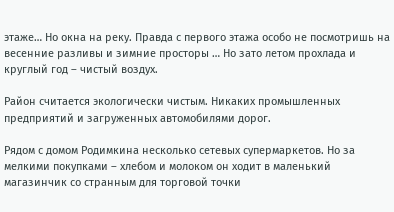этаже… Но окна на реку. Правда с первого этажа особо не посмотришь на весенние разливы и зимние просторы … Но зато летом прохлада и круглый год – чистый воздух.

Район считается экологически чистым. Никаких промышленных предприятий и загруженных автомобилями дорог.

Рядом с домом Родимкина несколько сетевых супермаркетов. Но за мелкими покупками – хлебом и молоком он ходит в маленький магазинчик со странным для торговой точки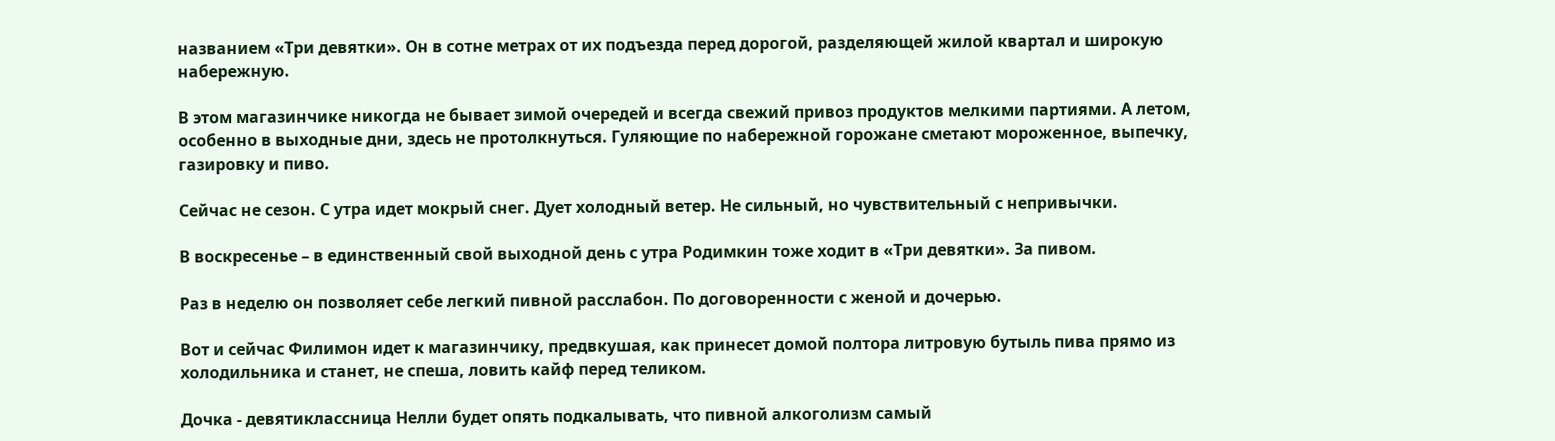названием «Три девятки». Он в сотне метрах от их подъезда перед дорогой, разделяющей жилой квартал и широкую набережную.

В этом магазинчике никогда не бывает зимой очередей и всегда свежий привоз продуктов мелкими партиями. А летом, особенно в выходные дни, здесь не протолкнуться. Гуляющие по набережной горожане сметают мороженное, выпечку, газировку и пиво.

Сейчас не сезон. С утра идет мокрый снег. Дует холодный ветер. Не сильный, но чувствительный с непривычки.

В воскресенье – в единственный свой выходной день с утра Родимкин тоже ходит в «Три девятки». За пивом.

Раз в неделю он позволяет себе легкий пивной расслабон. По договоренности с женой и дочерью.

Вот и сейчас Филимон идет к магазинчику, предвкушая, как принесет домой полтора литровую бутыль пива прямо из холодильника и станет, не спеша, ловить кайф перед теликом.

Дочка - девятиклассница Нелли будет опять подкалывать, что пивной алкоголизм самый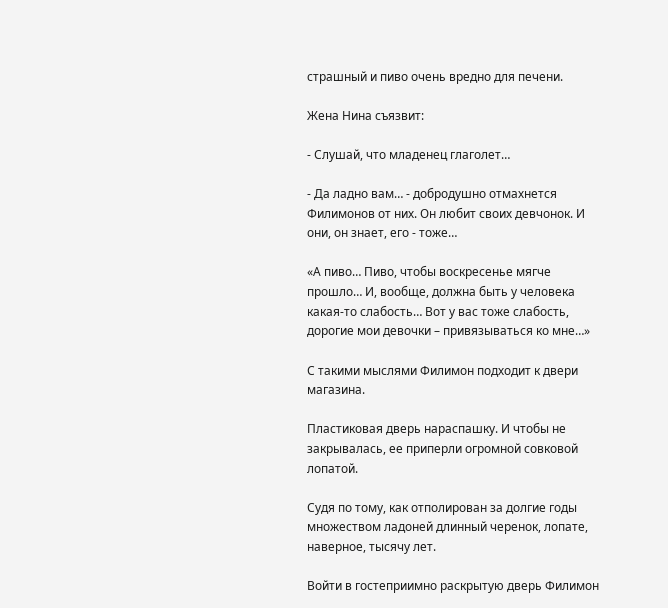страшный и пиво очень вредно для печени.

Жена Нина съязвит:

- Слушай, что младенец глаголет…

- Да ладно вам… - добродушно отмахнется Филимонов от них. Он любит своих девчонок. И они, он знает, его - тоже…

«А пиво… Пиво, чтобы воскресенье мягче прошло… И, вообще, должна быть у человека какая-то слабость… Вот у вас тоже слабость, дорогие мои девочки – привязываться ко мне…»

С такими мыслями Филимон подходит к двери магазина.

Пластиковая дверь нараспашку. И чтобы не закрывалась, ее приперли огромной совковой лопатой.

Судя по тому, как отполирован за долгие годы множеством ладоней длинный черенок, лопате, наверное, тысячу лет.

Войти в гостеприимно раскрытую дверь Филимон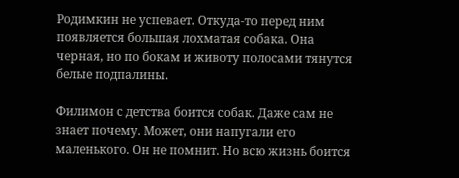Родимкин не успевает. Откуда-то перед ним появляется большая лохматая собака. Она черная, но по бокам и животу полосами тянутся белые подпалины.

Филимон с детства боится собак. Даже сам не знает почему. Может, они напугали его маленького. Он не помнит. Но всю жизнь боится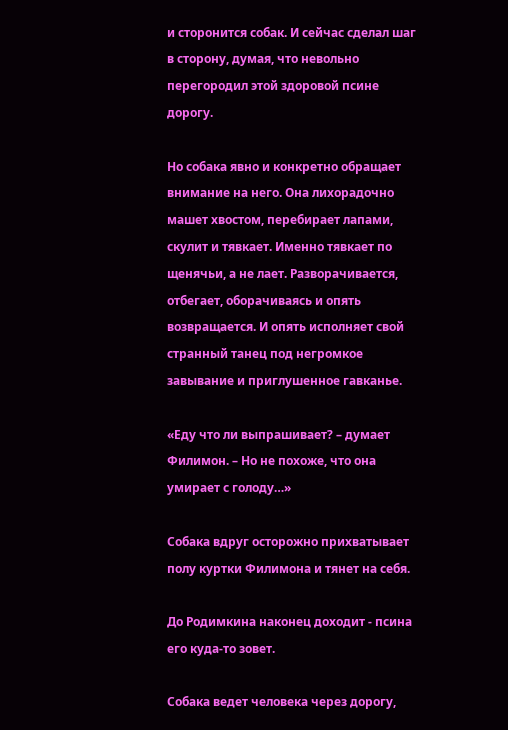и сторонится собак. И сейчас сделал шаг в сторону, думая, что невольно перегородил этой здоровой псине дорогу.

Но собака явно и конкретно обращает внимание на него. Она лихорадочно машет хвостом, перебирает лапами, скулит и тявкает. Именно тявкает по щенячьи, а не лает. Разворачивается, отбегает, оборачиваясь и опять возвращается. И опять исполняет свой странный танец под негромкое завывание и приглушенное гавканье.

«Еду что ли выпрашивает? – думает Филимон. – Но не похоже, что она умирает с голоду…»

Собака вдруг осторожно прихватывает полу куртки Филимона и тянет на себя.

До Родимкина наконец доходит - псина его куда-то зовет.

Собака ведет человека через дорогу,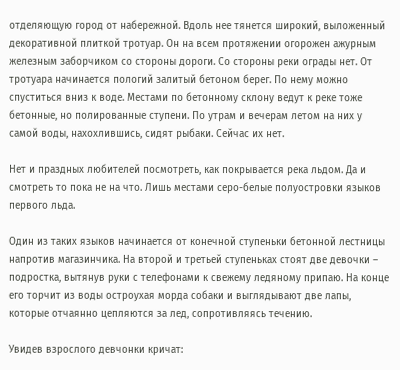отделяющую город от набережной. Вдоль нее тянется широкий, выложенный декоративной плиткой тротуар. Он на всем протяжении огорожен ажурным железным заборчиком со стороны дороги. Со стороны реки ограды нет. От тротуара начинается пологий залитый бетоном берег. По нему можно спуститься вниз к воде. Местами по бетонному склону ведут к реке тоже бетонные, но полированные ступени. По утрам и вечерам летом на них у самой воды, нахохлившись, сидят рыбаки. Сейчас их нет.

Нет и праздных любителей посмотреть, как покрывается река льдом. Да и смотреть то пока не на что. Лишь местами серо-белые полуостровки языков первого льда.

Один из таких языков начинается от конечной ступеньки бетонной лестницы напротив магазинчика. На второй и третьей ступеньках стоят две девочки – подростка, вытянув руки с телефонами к свежему ледяному припаю. На конце его торчит из воды остроухая морда собаки и выглядывают две лапы, которые отчаянно цепляются за лед, сопротивляясь течению.

Увидев взрослого девчонки кричат: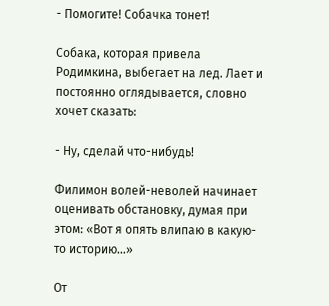- Помогите! Собачка тонет!

Собака, которая привела Родимкина, выбегает на лед. Лает и постоянно оглядывается, словно хочет сказать:

- Ну, сделай что-нибудь!

Филимон волей-неволей начинает оценивать обстановку, думая при этом: «Вот я опять влипаю в какую-то историю…»

От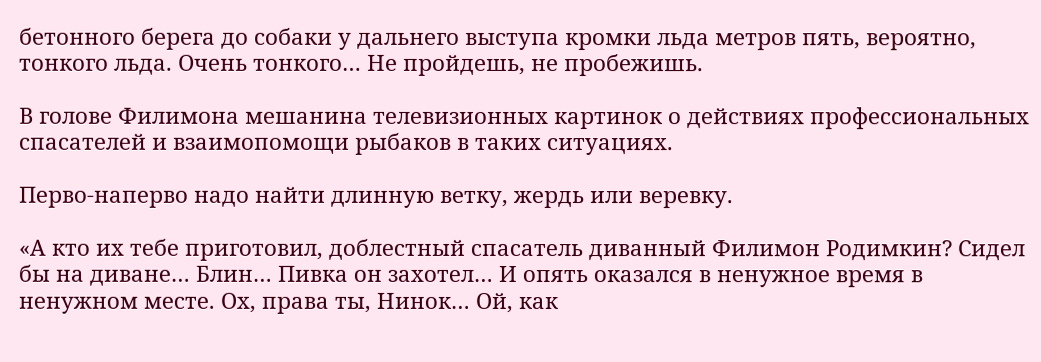бетонного берега до собаки у дальнего выступа кромки льда метров пять, вероятно, тонкого льда. Очень тонкого… Не пройдешь, не пробежишь.

В голове Филимона мешанина телевизионных картинок о действиях профессиональных спасателей и взаимопомощи рыбаков в таких ситуациях.

Перво-наперво надо найти длинную ветку, жердь или веревку.

«А кто их тебе приготовил, доблестный спасатель диванный Филимон Родимкин? Сидел бы на диване… Блин… Пивка он захотел… И опять оказался в ненужное время в ненужном месте. Ох, права ты, Нинок… Ой, как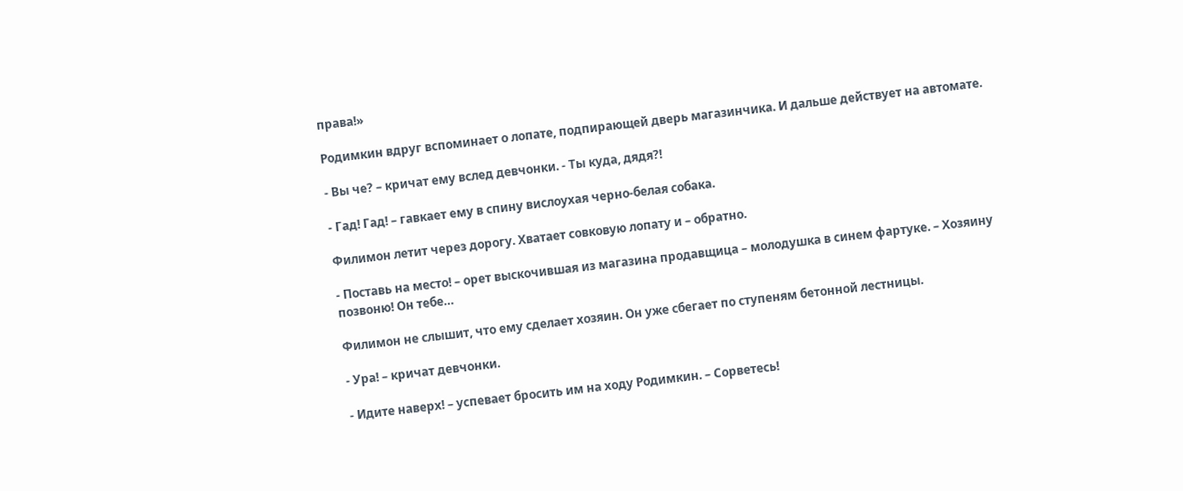права!»

Родимкин вдруг вспоминает о лопате, подпирающей дверь магазинчика. И дальше действует на автомате.

- Вы че? – кричат ему вслед девчонки. - Ты куда, дядя?!

- Гад! Гад! – гавкает ему в спину вислоухая черно-белая собака.

Филимон летит через дорогу. Хватает совковую лопату и – обратно.

- Поставь на место! – орет выскочившая из магазина продавщица – молодушка в синем фартуке. – Хозяину позвоню! Он тебе…

Филимон не слышит, что ему сделает хозяин. Он уже сбегает по ступеням бетонной лестницы.

- Ура! – кричат девчонки.

- Идите наверх! – успевает бросить им на ходу Родимкин. – Сорветесь!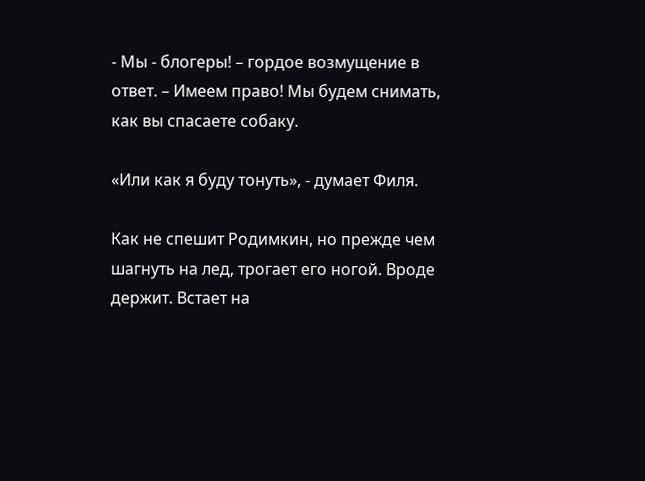- Мы - блогеры! – гордое возмущение в ответ. – Имеем право! Мы будем снимать, как вы спасаете собаку.

«Или как я буду тонуть», - думает Филя.

Как не спешит Родимкин, но прежде чем шагнуть на лед, трогает его ногой. Вроде держит. Встает на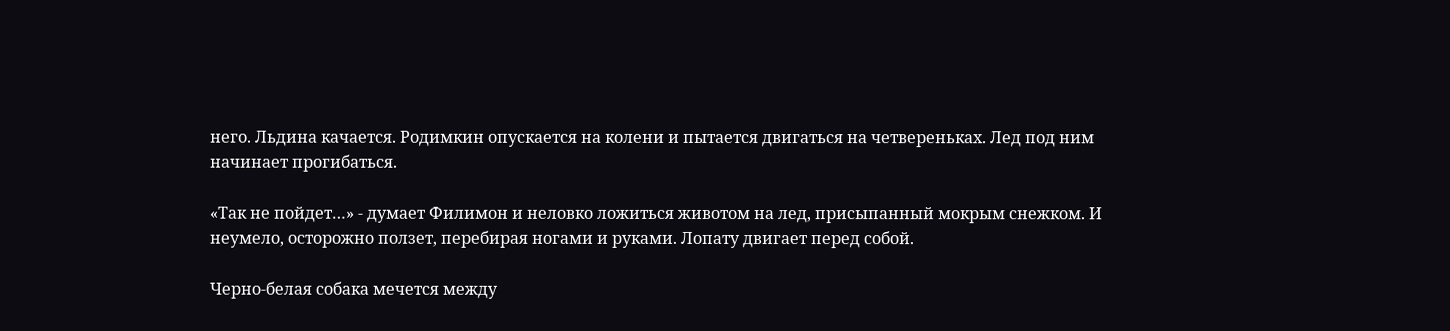него. Льдина качается. Родимкин опускается на колени и пытается двигаться на четвереньках. Лед под ним начинает прогибаться.

«Так не пойдет…» - думает Филимон и неловко ложиться животом на лед, присыпанный мокрым снежком. И неумело, осторожно ползет, перебирая ногами и руками. Лопату двигает перед собой.

Черно-белая собака мечется между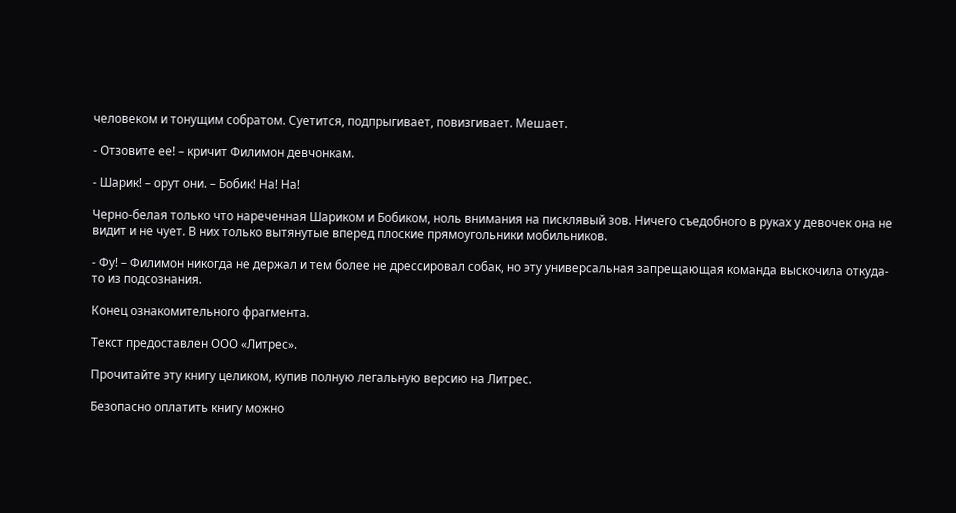человеком и тонущим собратом. Суетится, подпрыгивает, повизгивает. Мешает.

- Отзовите ее! – кричит Филимон девчонкам.

- Шарик! – орут они. – Бобик! На! На!

Черно-белая только что нареченная Шариком и Бобиком, ноль внимания на писклявый зов. Ничего съедобного в руках у девочек она не видит и не чует. В них только вытянутые вперед плоские прямоугольники мобильников.

- Фу! – Филимон никогда не держал и тем более не дрессировал собак, но эту универсальная запрещающая команда выскочила откуда-то из подсознания.

Конец ознакомительного фрагмента.

Текст предоставлен ООО «Литрес».

Прочитайте эту книгу целиком, купив полную легальную версию на Литрес.

Безопасно оплатить книгу можно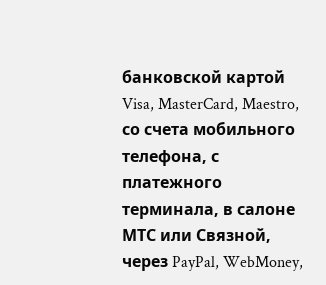банковской картой Visa, MasterCard, Maestro, со счета мобильного телефона, с платежного терминала, в салоне МТС или Связной, через PayPal, WebMoney,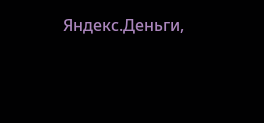Яндекс.Деньги,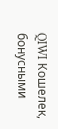QIWI Кошелек, бонусными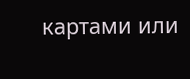картами или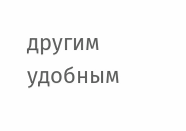другим удобным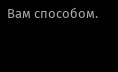Вам способом.